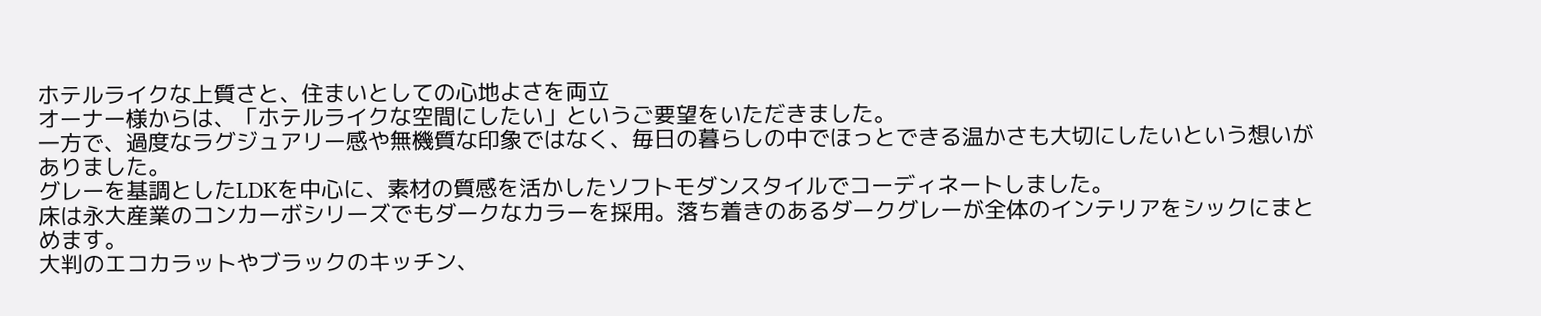ホテルライクな上質さと、住まいとしての心地よさを両立
オーナー様からは、「ホテルライクな空間にしたい」というご要望をいただきました。
一方で、過度なラグジュアリー感や無機質な印象ではなく、毎日の暮らしの中でほっとできる温かさも大切にしたいという想いがありました。
グレーを基調としたLDKを中心に、素材の質感を活かしたソフトモダンスタイルでコーディネートしました。
床は永大産業のコンカーボシリーズでもダークなカラーを採用。落ち着きのあるダークグレーが全体のインテリアをシックにまとめます。
大判のエコカラットやブラックのキッチン、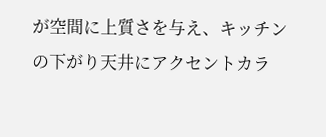が空間に上質さを与え、キッチンの下がり天井にアクセントカラ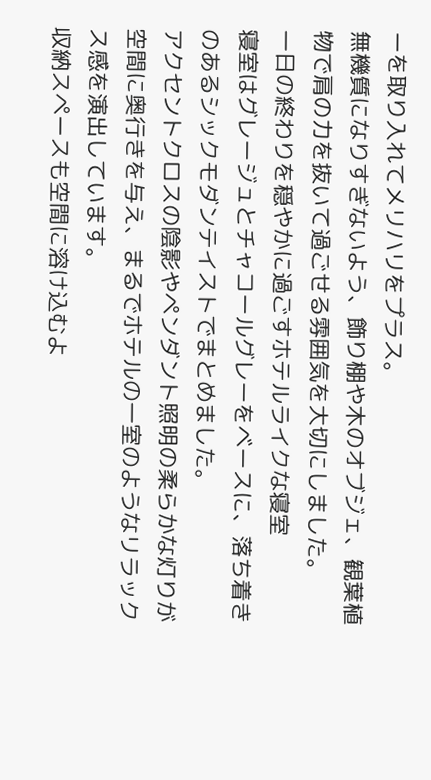ーを取り入れてメリハリをプラス。
無機質になりすぎないよう、飾り棚や木のオブジェ、観葉植物で肩の力を抜いて過ごせる雰囲気を大切にしました。
一日の終わりを穏やかに過ごすホテルライクな寝室
寝室はグレージュとチャコールグレーをベースに、落ち着きのあるシックモダンテイストでまとめました。
アクセントクロスの陰影やペンダント照明の柔らかな灯りが空間に奥行きを与え、まるでホテルの一室のようなリラックス感を演出しています。
収納スペースも空間に溶け込むよ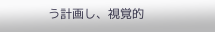う計画し、視覚的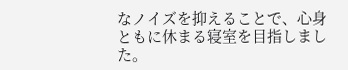なノイズを抑えることで、心身ともに休まる寝室を目指しました。